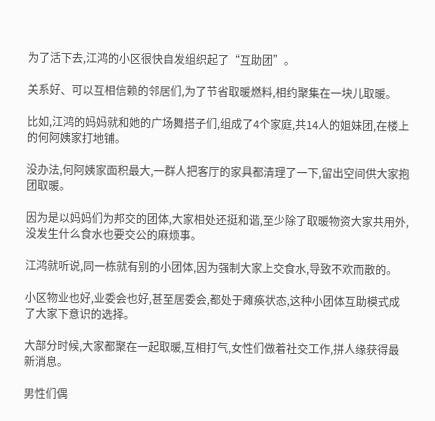为了活下去,江鸿的小区很快自发组织起了“互助团”。

关系好、可以互相信赖的邻居们,为了节省取暖燃料,相约聚集在一块儿取暖。

比如,江鸿的妈妈就和她的广场舞搭子们,组成了4个家庭,共14人的姐妹团,在楼上的何阿姨家打地铺。

没办法,何阿姨家面积最大,一群人把客厅的家具都清理了一下,留出空间供大家抱团取暖。

因为是以妈妈们为邦交的团体,大家相处还挺和谐,至少除了取暖物资大家共用外,没发生什么食水也要交公的麻烦事。

江鸿就听说,同一栋就有别的小团体,因为强制大家上交食水,导致不欢而散的。

小区物业也好,业委会也好,甚至居委会,都处于瘫痪状态,这种小团体互助模式成了大家下意识的选择。

大部分时候,大家都聚在一起取暖,互相打气,女性们做着社交工作,拼人缘获得最新消息。

男性们偶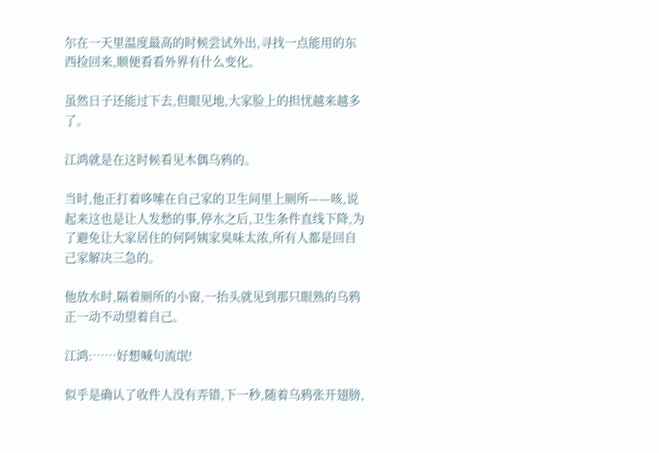尔在一天里温度最高的时候尝试外出,寻找一点能用的东西捡回来,顺便看看外界有什么变化。

虽然日子还能过下去,但眼见地,大家脸上的担忧越来越多了。

江鸿就是在这时候看见木偶乌鸦的。

当时,他正打着哆嗦在自己家的卫生间里上厕所——咳,说起来这也是让人发愁的事,停水之后,卫生条件直线下降,为了避免让大家居住的何阿姨家臭味太浓,所有人都是回自己家解决三急的。

他放水时,隔着厕所的小窗,一抬头就见到那只眼熟的乌鸦正一动不动望着自己。

江鸿:……好想喊句流氓!

似乎是确认了收件人没有弄错,下一秒,随着乌鸦张开翅膀,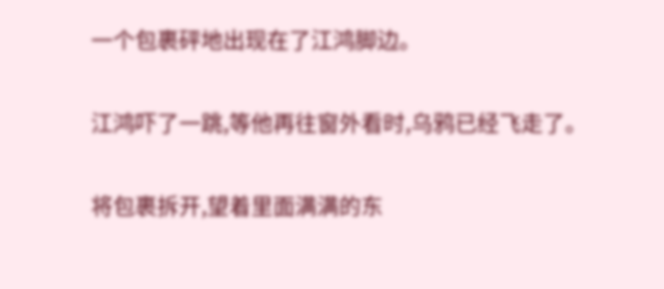一个包裹砰地出现在了江鸿脚边。

江鸿吓了一跳,等他再往窗外看时,乌鸦已经飞走了。

将包裹拆开,望着里面满满的东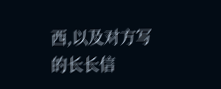西,以及对方写的长长信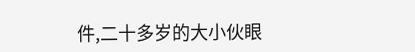件,二十多岁的大小伙眼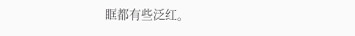眶都有些泛红。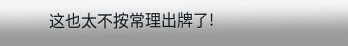这也太不按常理出牌了!